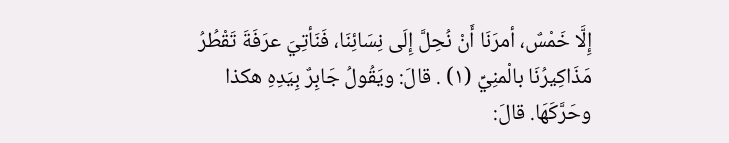إِلَّا خَمْسٌ، أمرَنَا أَنْ نُحِلَّ إِلَى نِسَائِنَا، فَنَأتِيَ عرَفَةَ تَقْطُرُ مَذَاكِيرُنَا بالْمنِيِّ (١) . قالَ: ويَقُولُ جَابِرٌ بِيَدِهِ هكذا وحَرَّكَهَا. قالَ: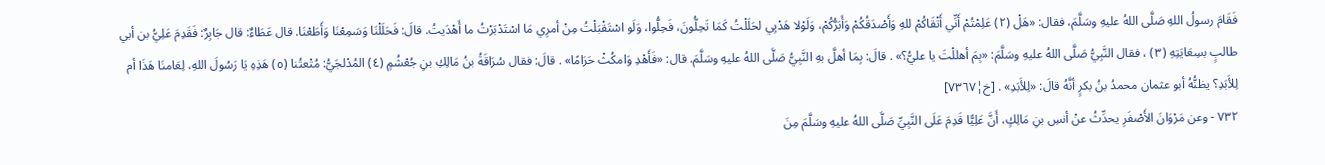فَقَامَ رسولُ اللهِ صَلَّى اللهُ عليهِ وسَلَّمَ، فقال: «هَلْ (٢) عَلِمْتُمْ أَنِّي أَتْقَاكُمْ للهِ وَأَصْدَقُكُمْ وَأَبَرُّكُمْ، وَلَوْلا هَدْيِي لحَلَلْتُ كَمَا تَحِلُّونَ، فَحِلُّوا، وَلَو اسْتَقْبَلْتُ مِنْ أمرِي مَا اسْتَدْبَرْتُ ما أَهْدَيتُ. قالَ: فَحَلَلْنَا وَسَمِعْنَا وَأَطَعْنَا. قال عَطَاءٌ: قال جَابِرٌ: فَقَدِمَ عَلِيُّ بن أبي طالبٍ بسِعَايَتِهِ (٣) ، فقال النَّبِيُّ صَلَّى اللهُ عليهِ وسَلَّمَ: «بِمَ أهللْتَ يا عليُّ؟» . قالَ: بِمَا أهلَّ بهِ النَّبِيُّ صَلَّى اللهُ عليهِ وسَلَّمَ. قال: «فَأَهْدِ وَامكُثْ حَرَامًا» . قالَ: فقال سُرَاقَةُ بنُ مَالِكِ بنِ جُعْشُمٍ (٤) المُدْلجَيُّ: مُتْعتُنا (٥) هَذِهِ يَا رَسُولَ اللهِ، لِعَامنَا هَذَا أم لِلأَبَدِ؟ يظنُّهُ أبو عثمان محمدُ بنُ بكرٍ أنَّهُ قالَ: «لِلأَبَدِ» . [خ¦٧٣٦٧]
٧٣٢ - وعن مَرْوَانَ الأَصْفَرِ يحدِّثُ عنْ أنسِ بنِ مَالِكٍ، أَنَّ عَلِيًّا قَدِمَ عَلَى النَّبِيِّ صَلَّى اللهُ عليهِ وسَلَّمَ مِنَ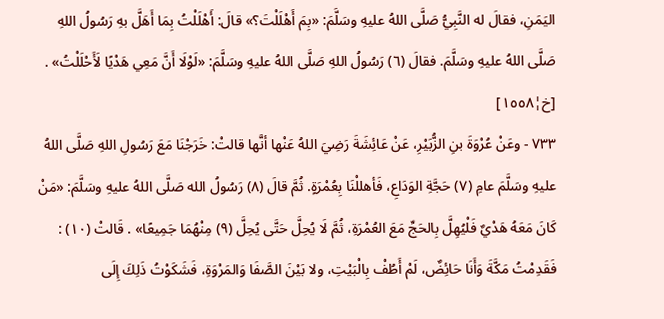اليَمَنِ، فقالَ له النَّبِيُّ صَلَّى اللهُ عليهِ وسَلَّمَ: «بِمَ أَهْلَلْتَ؟» قالَ: أَهْلَلْتُ بِمَا أَهَلَّ بهِ رَسُولُ اللهِ صَلَّى اللهُ عليهِ وسَلَّمَ. فقالَ (٦) رَسُولُ اللهِ صَلَّى اللهُ عليهِ وسَلَّمَ: «لَوْلَا أَنَّ مَعِي هَدْيًا لَأَحْلَلْتُ» . [خ¦١٥٥٨]
٧٣٣ - وعَنْ عُرْوَةَ بنِ الزُّبَيْرِ، عَنْ عَائِشَةَ رَضِيَ اللهُ عَنْها أنَّها قالتْ: خَرَجْنَا مَعَ رَسُولِ اللهِ صَلَّى اللهُ عليهِ وسَلَّمَ عامِ (٧) حَجَّةِ الوَدَاعِ، فَأهللْنَا بِعُمْرَةٍ. ثُمَّ قالَ (٨) رَسُولُ الله صَلَّى اللهُ عليهِ وسَلَّمَ: «مَنْ كَانَ مَعَهُ هَدْيٌ فَلْيُهِلَّ بِالحَجِّ مَعَ العُمْرَةِ، ثُمَّ لَا يُحِلَّ حَتَّى يُحِلَّ (٩) مِنْهُمَا جَمِيعًا» . قَالتْ (١٠) : فَقَدِمْتُ مَكَّةَ وَأَنَا حَائِضٌ، لَمْ أَطُفْ بِالْبَيْتِ، ولا بَيْنَ الصَّفَا وَالمَرْوَةِ، فَشَكَوْتُ ذَلِكَ إِلَى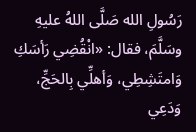رَسُولِ الله صَلَّى اللهُ عليهِ وسَلَّمَ، فقال: «انْقُضِي رَأسَكِ وَامتَشِطِي، وَأهلِّي بِالحَجِّ، وَدَعِي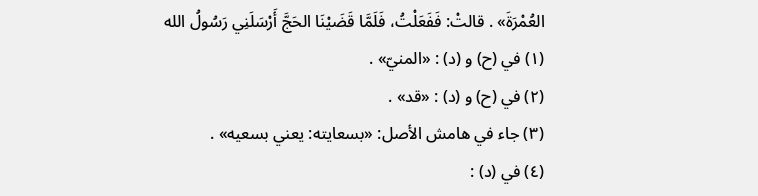العُمْرَةَ» . قالتْ: فَفَعَلْتُ، فَلَمَّا قَضَيْنَا الحَجَّ أَرْسَلَنِي رَسُولُ الله
(١) في (ح) و (د) : «المنيّ» .
(٢) في (ح) و (د) : «قد» .
(٣) جاء في هامش الأصل: «بسعايته: يعني بسعيه» .
(٤) في (د) :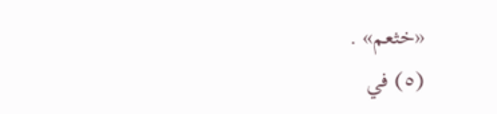«خثعم» .
(٥) في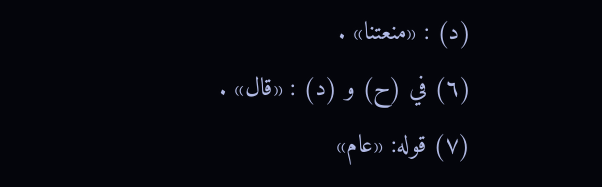(د) : «منعتنا» .
(٦) في (ح) و (د) : «قال» .
(٧) قوله: «عام»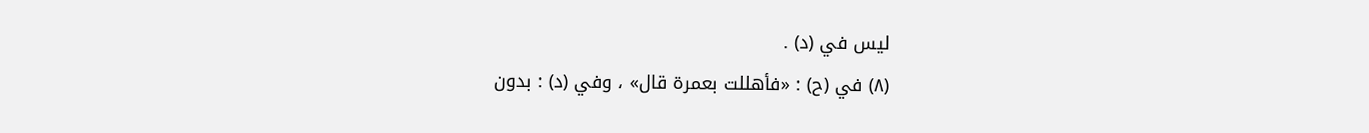ليس في (د) .
(٨) في (ح) : «فأهللت بعمرة قال» ، وفي (د) : بدون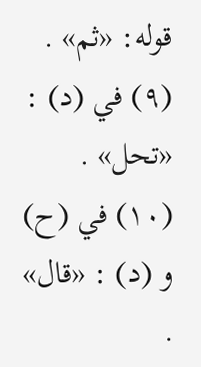قوله: «ثم» .
(٩) في (د) : «تحل» .
(١٠) في (ح) و (د) : «قال» .